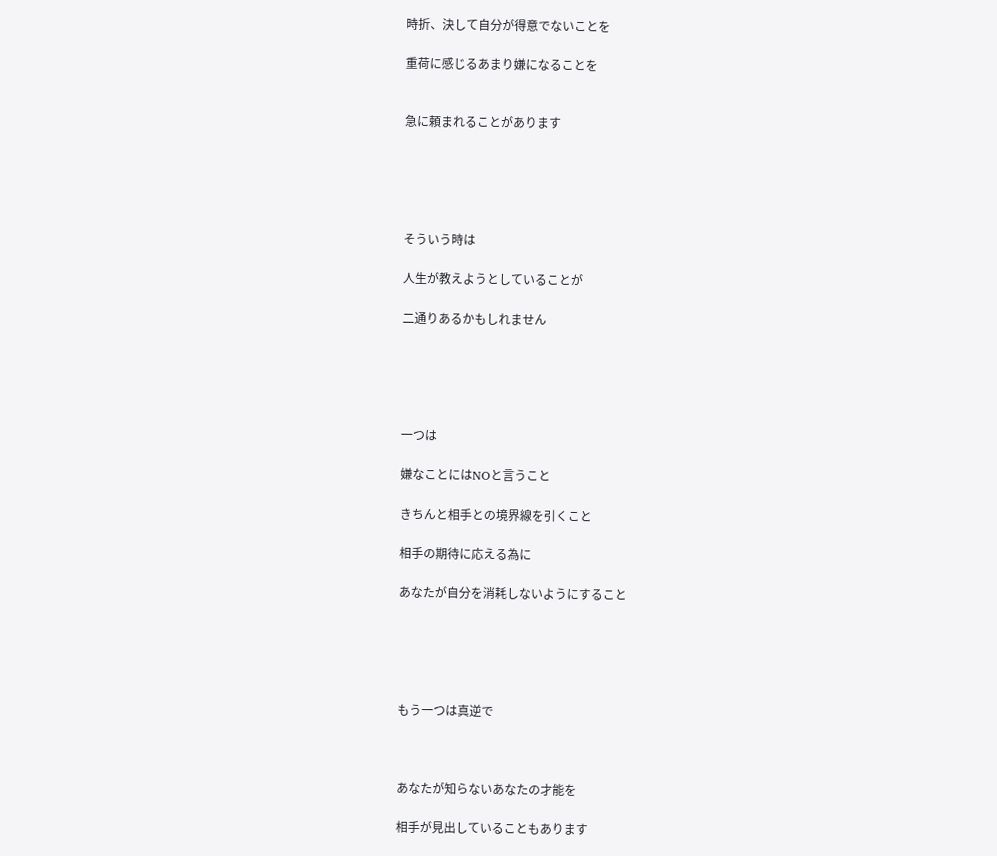時折、決して自分が得意でないことを

重荷に感じるあまり嫌になることを


急に頼まれることがあります





そういう時は

人生が教えようとしていることが

二通りあるかもしれません





一つは

嫌なことにはNOと言うこと

きちんと相手との境界線を引くこと

相手の期待に応える為に

あなたが自分を消耗しないようにすること





もう一つは真逆で



あなたが知らないあなたの才能を

相手が見出していることもあります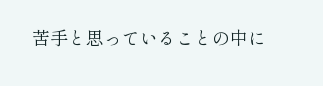苦手と思っていることの中に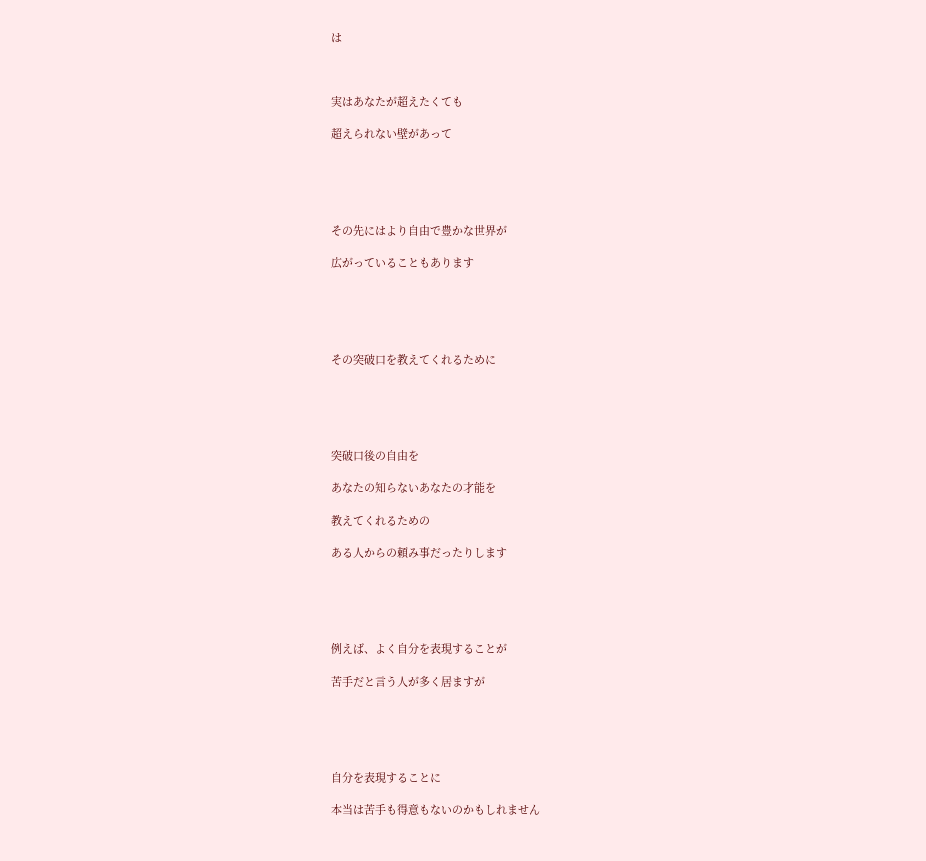は



実はあなたが超えたくても

超えられない壁があって





その先にはより自由で豊かな世界が

広がっていることもあります





その突破口を教えてくれるために





突破口後の自由を

あなたの知らないあなたの才能を

教えてくれるための

ある人からの頼み事だったりします





例えば、よく自分を表現することが

苦手だと言う人が多く居ますが





自分を表現することに

本当は苦手も得意もないのかもしれません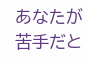あなたが苦手だと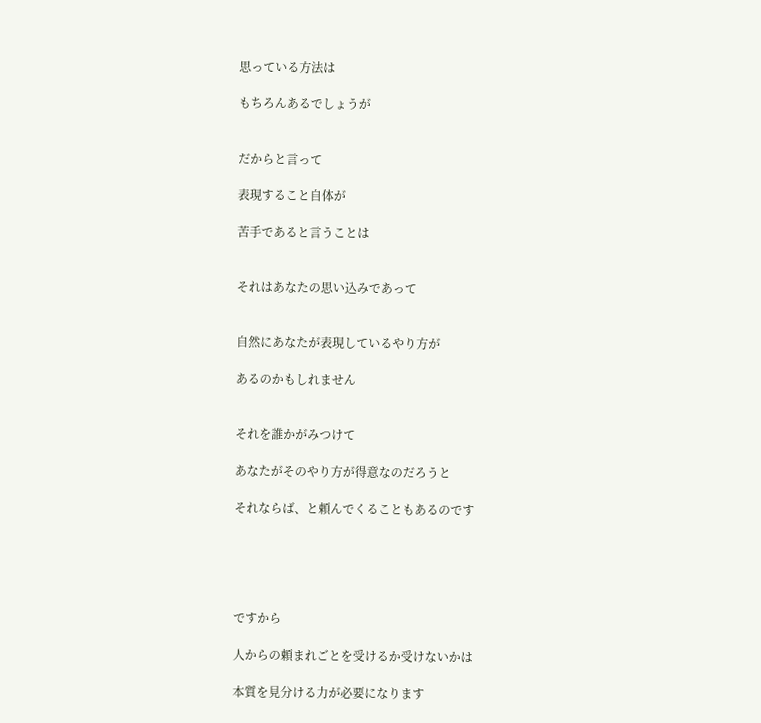思っている方法は

もちろんあるでしょうが


だからと言って

表現すること自体が

苦手であると言うことは


それはあなたの思い込みであって


自然にあなたが表現しているやり方が

あるのかもしれません


それを誰かがみつけて

あなたがそのやり方が得意なのだろうと

それならば、と頼んでくることもあるのです





ですから

人からの頼まれごとを受けるか受けないかは

本質を見分ける力が必要になります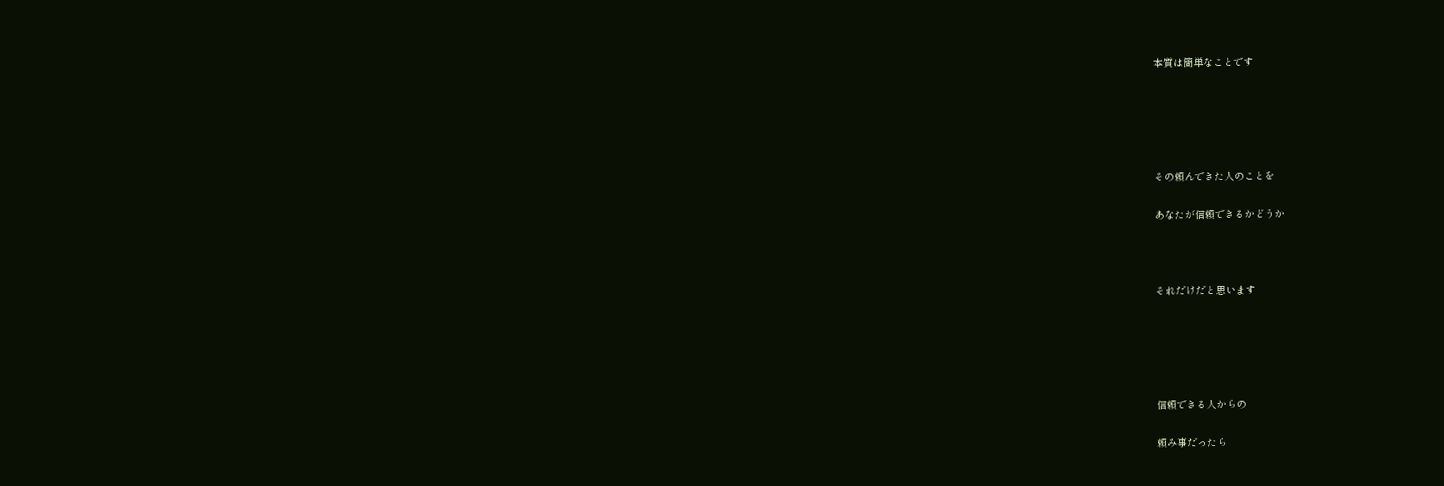本質は簡単なことです





その頼んできた人のことを

あなたが信頼できるかどうか



それだけだと思います





信頼できる人からの

頼み事だったら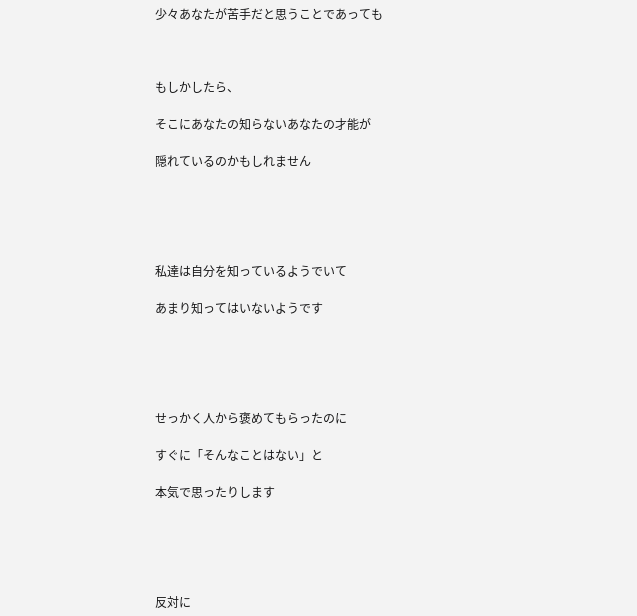少々あなたが苦手だと思うことであっても



もしかしたら、

そこにあなたの知らないあなたの才能が

隠れているのかもしれません





私達は自分を知っているようでいて

あまり知ってはいないようです





せっかく人から褒めてもらったのに

すぐに「そんなことはない」と

本気で思ったりします





反対に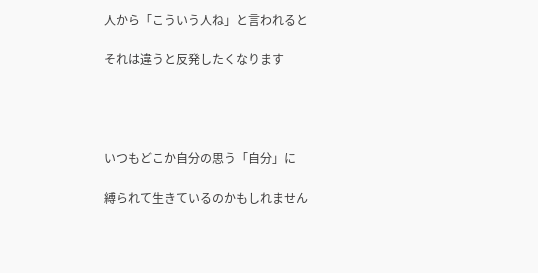人から「こういう人ね」と言われると

それは違うと反発したくなります




いつもどこか自分の思う「自分」に

縛られて生きているのかもしれません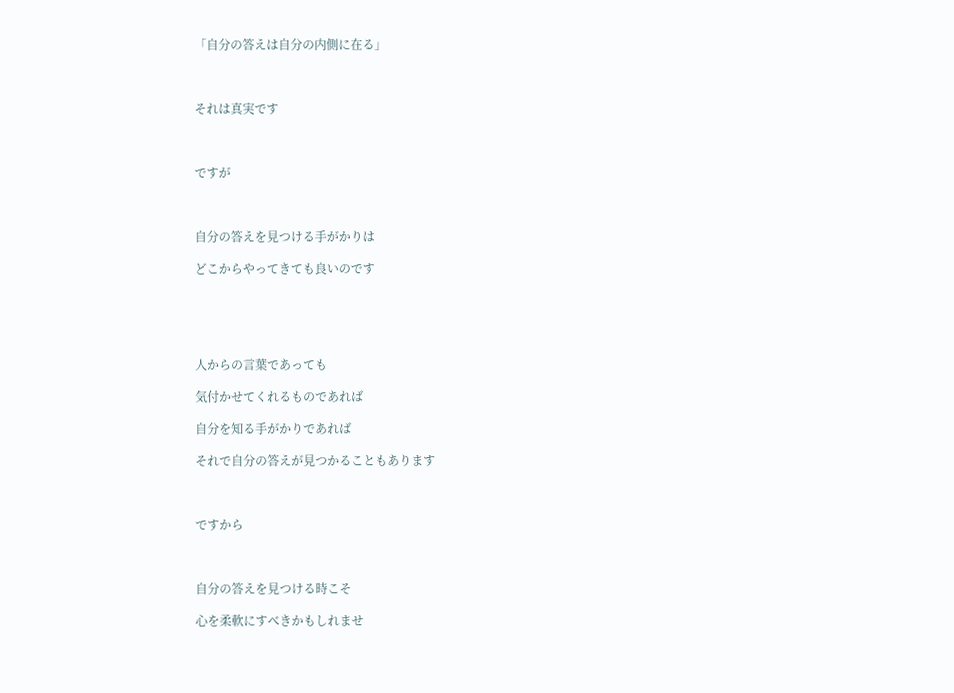「自分の答えは自分の内側に在る」



それは真実です



ですが



自分の答えを見つける手がかりは

どこからやってきても良いのです





人からの言葉であっても

気付かせてくれるものであれば

自分を知る手がかりであれば

それで自分の答えが見つかることもあります



ですから



自分の答えを見つける時こそ

心を柔軟にすべきかもしれませ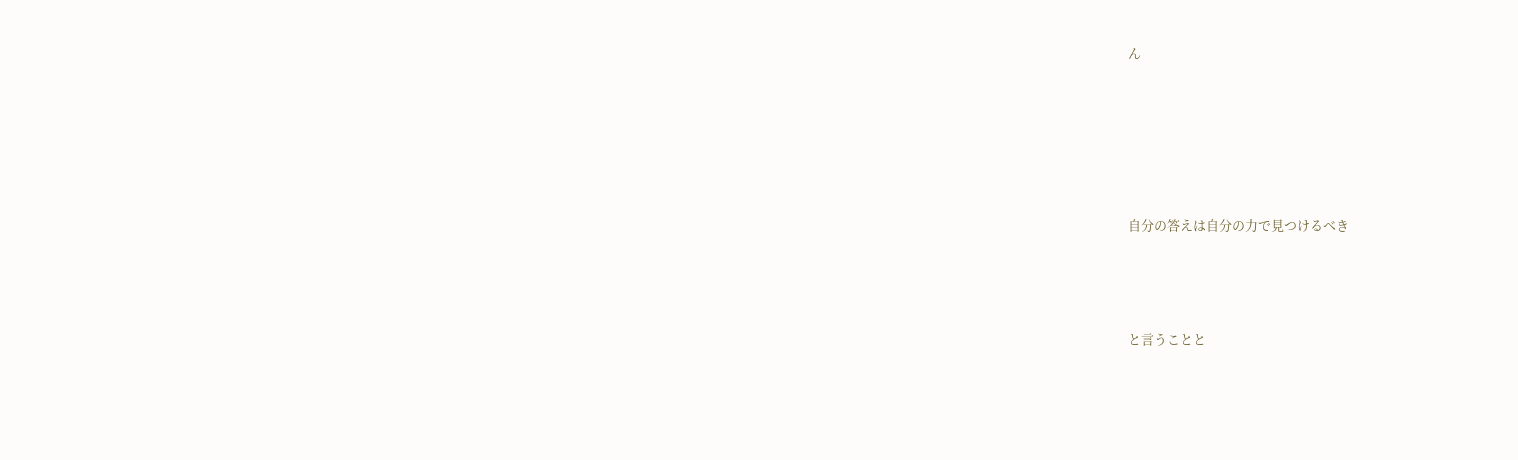ん





自分の答えは自分の力で見つけるべき



と言うことと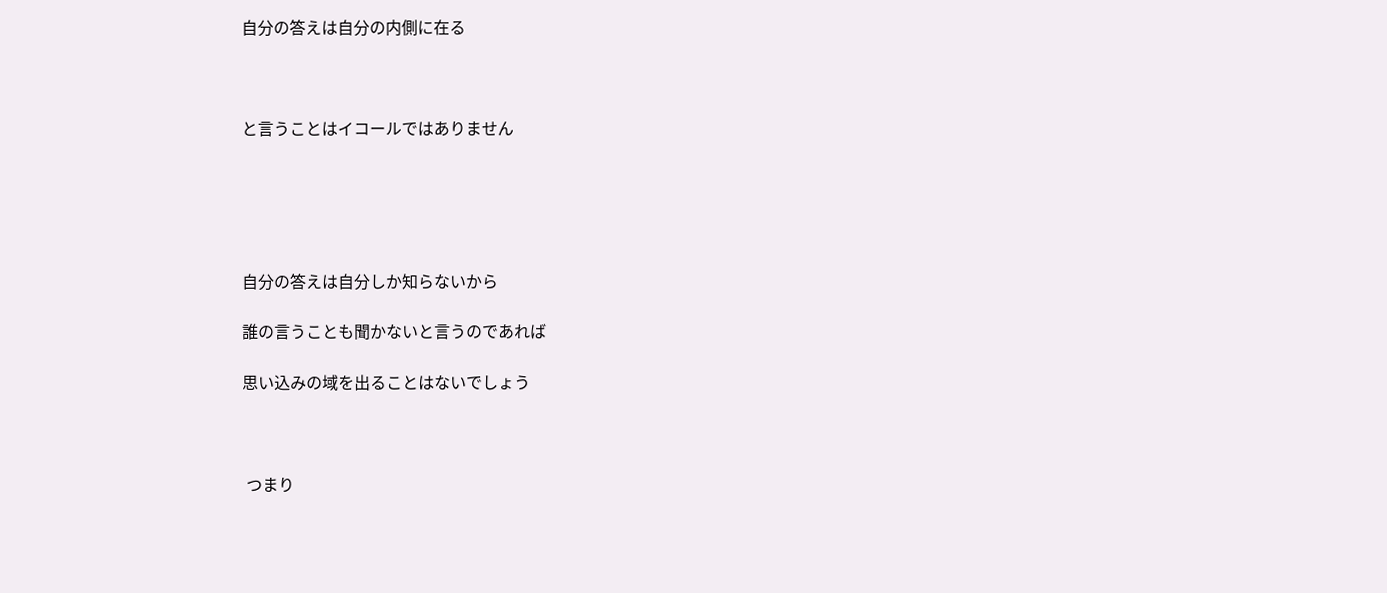自分の答えは自分の内側に在る



と言うことはイコールではありません





自分の答えは自分しか知らないから

誰の言うことも聞かないと言うのであれば

思い込みの域を出ることはないでしょう



 つまり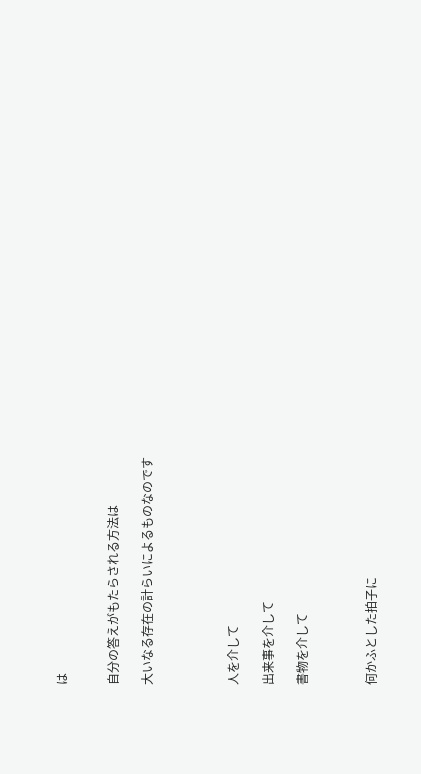は


自分の答えがもたらされる方法は

大いなる存在の計らいによるものなのです




人を介して

出来事を介して

書物を介して



何かふとした拍子に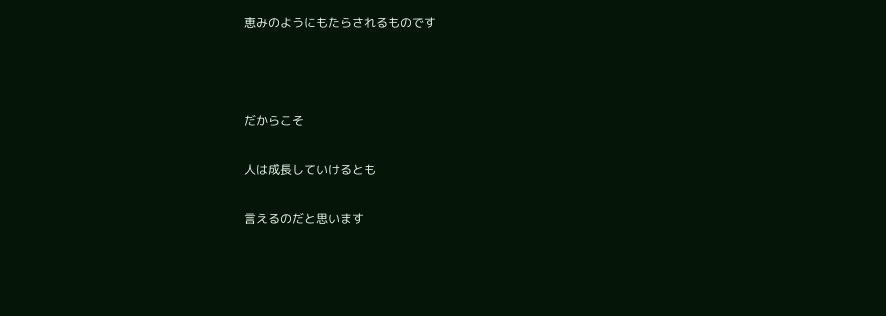恵みのようにもたらされるものです



だからこそ

人は成長していけるとも

言えるのだと思います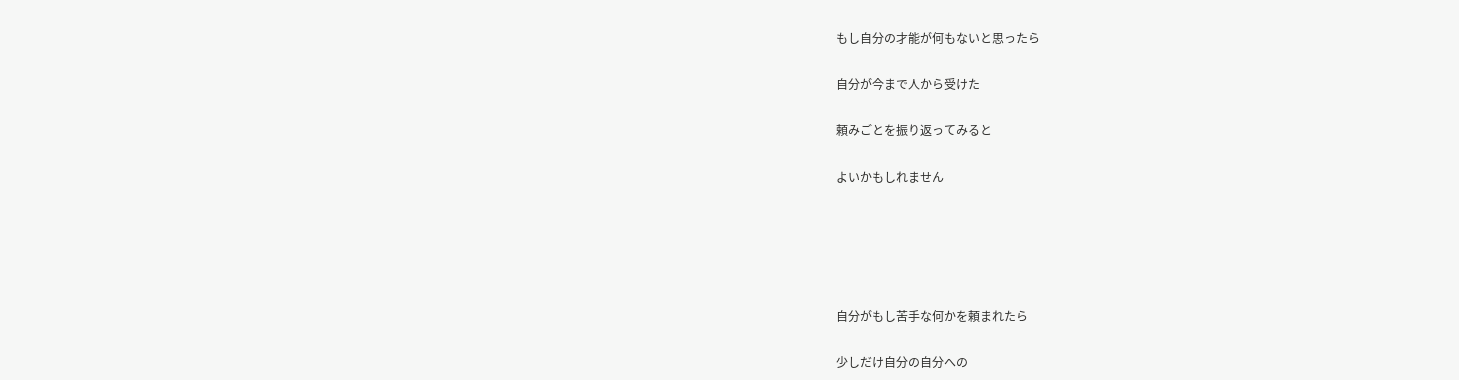もし自分の才能が何もないと思ったら

自分が今まで人から受けた

頼みごとを振り返ってみると

よいかもしれません





自分がもし苦手な何かを頼まれたら

少しだけ自分の自分への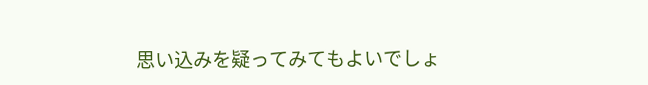思い込みを疑ってみてもよいでしょ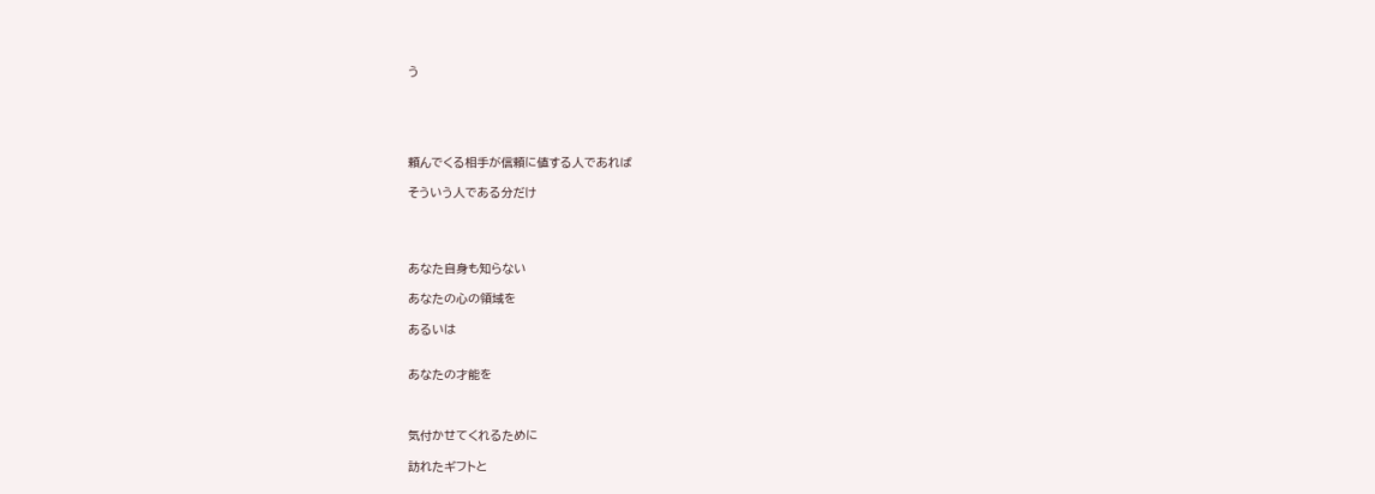う





頼んでくる相手が信頼に値する人であれば

そういう人である分だけ




あなた自身も知らない

あなたの心の領域を

あるいは


あなたの才能を



気付かせてくれるために

訪れたギフトと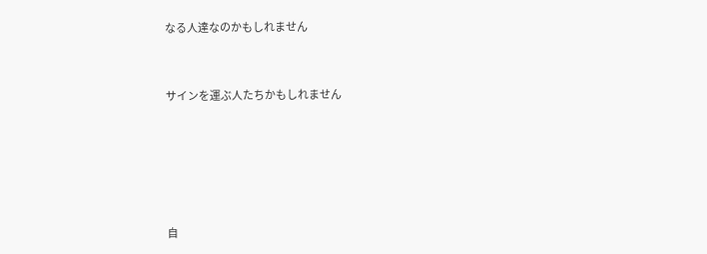なる人達なのかもしれません


サインを運ぶ人たちかもしれません





自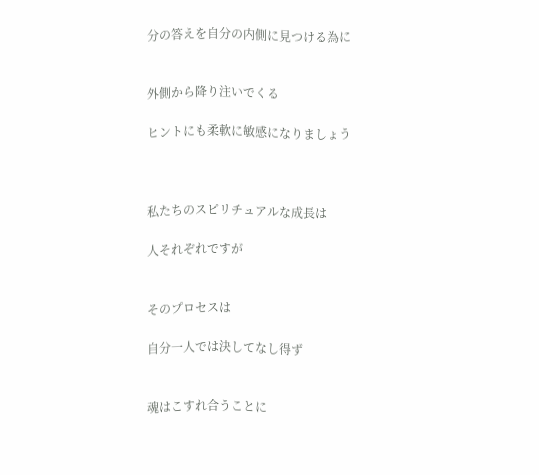分の答えを自分の内側に見つける為に


外側から降り注いでくる

ヒントにも柔軟に敏感になりましょう



私たちのスピリチュアルな成長は

人それぞれですが


そのプロセスは

自分一人では決してなし得ず


魂はこすれ合うことに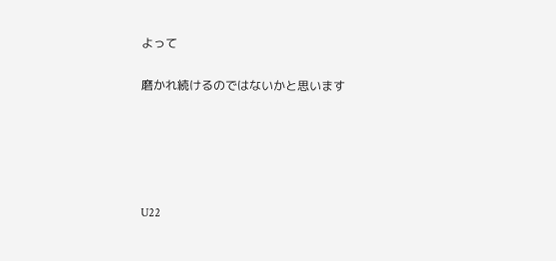よって

磨かれ続けるのではないかと思います





U22